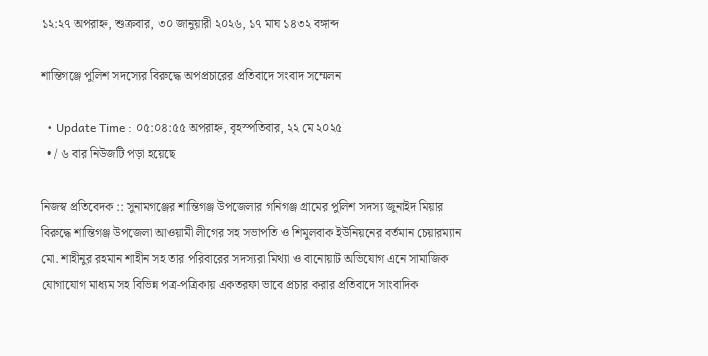১২:২৭ অপরাহ্ন, শুক্রবার, ৩০ জানুয়ারী ২০২৬, ১৭ মাঘ ১৪৩২ বঙ্গাব্দ

শান্তিগঞ্জে পুলিশ সদস্যের বিরুদ্ধে অপপ্রচারের প্রতিবাদে সংবাদ সম্মেলন

  • Update Time : ০৫:০৪:৫৫ অপরাহ্ন, বৃহস্পতিবার, ২২ মে ২০২৫
  • / ৬ বার নিউজটি পড়া হয়েছে

নিজস্ব প্রতিবেদক :: সুনামগঞ্জের শান্তিগঞ্জ উপজেলার গনিগঞ্জ গ্রামের পুলিশ সদস্য জুনাইদ মিয়ার বিরুদ্ধে শান্তিগঞ্জ উপজেলা আওয়ামী লীগের সহ সভাপতি ও শিমুলবাক ইউনিয়নের বর্তমান চেয়ারম্যান মো. শাহীনুর রহমান শাহীন সহ তার পরিবারের সদস্যরা মিথ্যা ও বানোয়াট অভিযোগ এনে সামাজিক যোগাযোগ মাধ্যম সহ বিভিন্ন পত্র-পত্রিকায় একতরফা ভাবে প্রচার করার প্রতিবাদে সাংবাদিক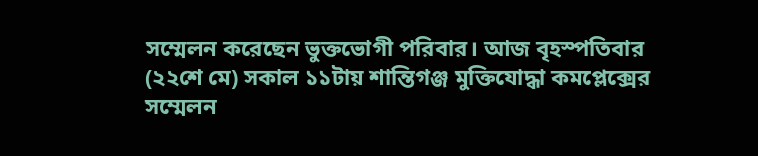সম্মেলন করেছেন ভুক্তভোগী পরিবার। আজ বৃহস্পতিবার (২২শে মে) সকাল ১১টায় শান্তিগঞ্জ মুক্তিযোদ্ধা কমপ্লেক্সের সম্মেলন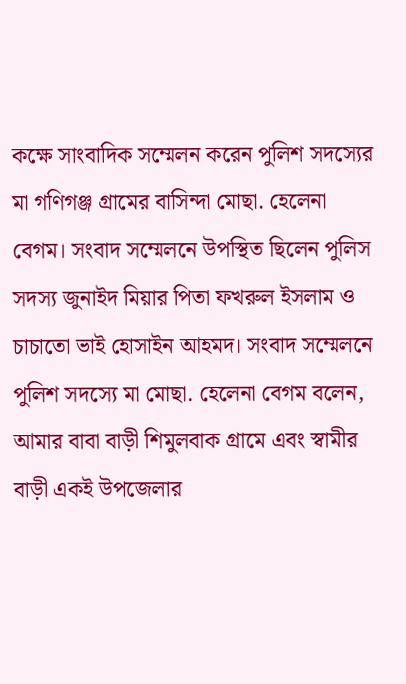কক্ষে সাংবাদিক সম্মেলন করেন পুলিশ সদস্যের মা গণিগঞ্জ গ্রামের বাসিন্দা মোছা. হেলেনা বেগম। সংবাদ সম্মেলনে উপস্থিত ছিলেন পুলিস সদস্য জুনাইদ মিয়ার পিতা ফখরুল ইসলাম ও চাচাতো ভাই হোসাইন আহমদ। সংবাদ সম্মেলনে পুলিশ সদস্যে মা মোছা. হেলেনা বেগম বলেন, আমার বাবা বাড়ী শিমুলবাক গ্রামে এবং স্বামীর বাড়ী একই উপজেলার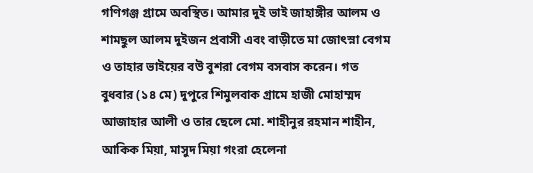গণিগঞ্জ গ্রামে অবস্থিত। আমার দুই ভাই জাহাঙ্গীর আলম ও শামছুল আলম দুইজন প্রবাসী এবং বাড়ীতে মা জোৎস্না বেগম ও তাহার ভাইয়ের বউ বুশরা বেগম বসবাস করেন। গত বুধবার (১৪ মে) দুপুরে শিমুলবাক গ্রামে হাজী মোহাম্মদ আজাহার আলী ও তার ছেলে মো. শাহীনুর রহমান শাহীন, আকিক মিয়া, মাসুদ মিয়া গংরা হেলেনা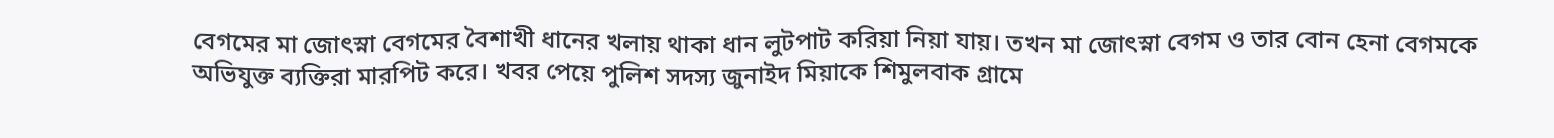বেগমের মা জোৎস্না বেগমের বৈশাখী ধানের খলায় থাকা ধান লুটপাট করিয়া নিয়া যায়। তখন মা জোৎস্না বেগম ও তার বোন হেনা বেগমকে অভিযুক্ত ব্যক্তিরা মারপিট করে। খবর পেয়ে পুলিশ সদস্য জুনাইদ মিয়াকে শিমুলবাক গ্রামে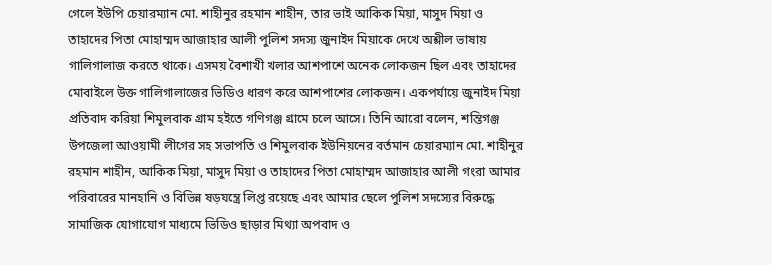গেলে ইউপি চেয়ারম্যান মো. শাহীনুর রহমান শাহীন, তার ভাই আকিক মিয়া, মাসুদ মিয়া ও তাহাদের পিতা মোহাম্মদ আজাহার আলী পুলিশ সদস্য জুনাইদ মিয়াকে দেখে অশ্লীল ভাষায় গালিগালাজ করতে থাকে। এসময় বৈশাখী খলার আশপাশে অনেক লোকজন ছিল এবং তাহাদের মোবাইলে উক্ত গালিগালাজের ভিডিও ধারণ করে আশপাশের লোকজন। একপর্যায়ে জুনাইদ মিয়া প্রতিবাদ করিয়া শিমুলবাক গ্রাম হইতে গণিগঞ্জ গ্রামে চলে আসে। তিনি আরো বলেন, শন্তিগঞ্জ উপজেলা আওয়ামী লীগের সহ সভাপতি ও শিমুলবাক ইউনিয়নের বর্তমান চেয়ারম্যান মো. শাহীনুর রহমান শাহীন, আকিক মিয়া, মাসুদ মিয়া ও তাহাদের পিতা মোহাম্মদ আজাহার আলী গংরা আমার পরিবারের মানহানি ও বিভিন্ন ষড়যন্ত্রে লিপ্ত রয়েছে এবং আমার ছেলে পুলিশ সদস্যের বিরুদ্ধে সামাজিক যোগাযোগ মাধ্যমে ভিডিও ছাড়ার মিথ্যা অপবাদ ও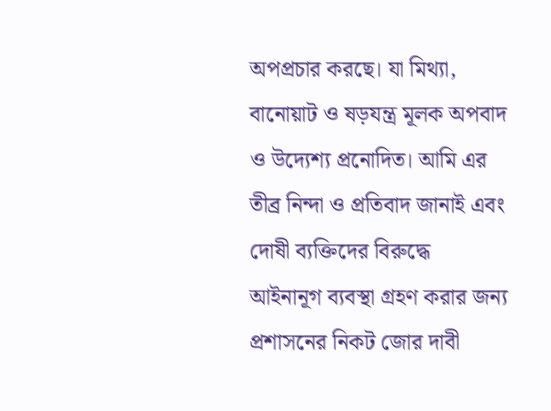অপপ্রচার করছে। যা মিথ্যা, বানোয়াট ও ষড়যন্ত্র মূলক অপবাদ ও উদ্যেশ্য প্রনোদিত। আমি এর তীব্র নিন্দা ও প্রতিবাদ জানাই এবং দোষী ব্যক্তিদের বিরুদ্ধে আইনানূগ ব্যবস্থা গ্রহণ করার জন্য প্রশাসনের নিকট জোর দাবী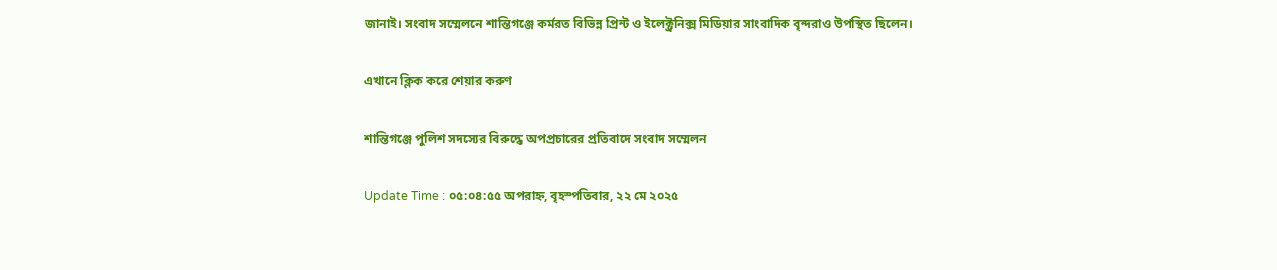জানাই। সংবাদ সম্মেলনে শান্তিগঞ্জে কর্মরত বিভিন্ন প্রিন্ট ও ইলেক্ট্রনিক্স মিডিয়ার সাংবাদিক বৃন্দরাও উপস্থিত ছিলেন।

এখানে ক্লিক করে শেয়ার করুণ

শান্তিগঞ্জে পুলিশ সদস্যের বিরুদ্ধে অপপ্রচারের প্রতিবাদে সংবাদ সম্মেলন

Update Time : ০৫:০৪:৫৫ অপরাহ্ন, বৃহস্পতিবার, ২২ মে ২০২৫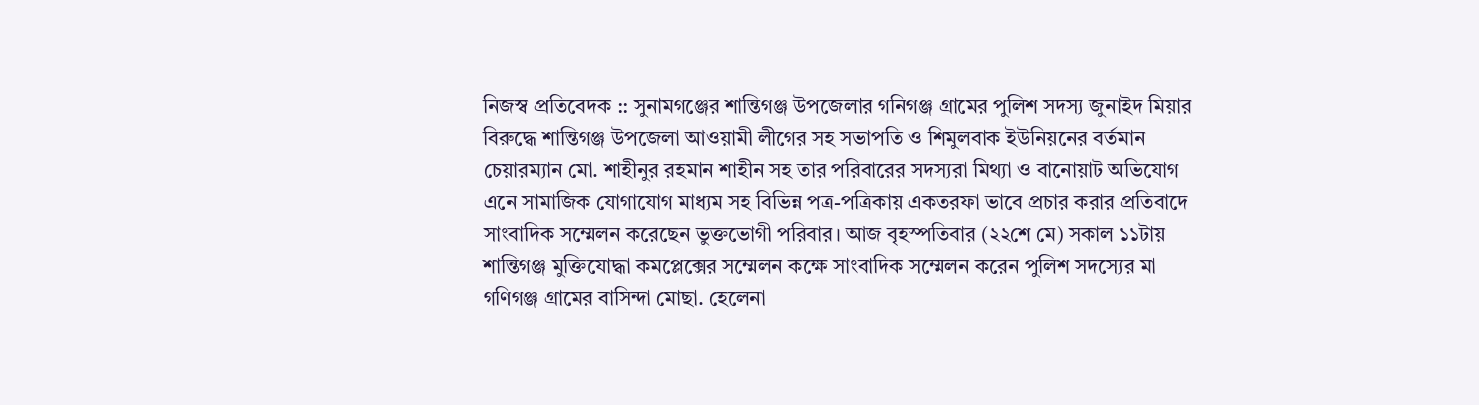নিজস্ব প্রতিবেদক :: সুনামগঞ্জের শান্তিগঞ্জ উপজেলার গনিগঞ্জ গ্রামের পুলিশ সদস্য জুনাইদ মিয়ার বিরুদ্ধে শান্তিগঞ্জ উপজেলা আওয়ামী লীগের সহ সভাপতি ও শিমুলবাক ইউনিয়নের বর্তমান চেয়ারম্যান মো. শাহীনুর রহমান শাহীন সহ তার পরিবারের সদস্যরা মিথ্যা ও বানোয়াট অভিযোগ এনে সামাজিক যোগাযোগ মাধ্যম সহ বিভিন্ন পত্র-পত্রিকায় একতরফা ভাবে প্রচার করার প্রতিবাদে সাংবাদিক সম্মেলন করেছেন ভুক্তভোগী পরিবার। আজ বৃহস্পতিবার (২২শে মে) সকাল ১১টায় শান্তিগঞ্জ মুক্তিযোদ্ধা কমপ্লেক্সের সম্মেলন কক্ষে সাংবাদিক সম্মেলন করেন পুলিশ সদস্যের মা গণিগঞ্জ গ্রামের বাসিন্দা মোছা. হেলেনা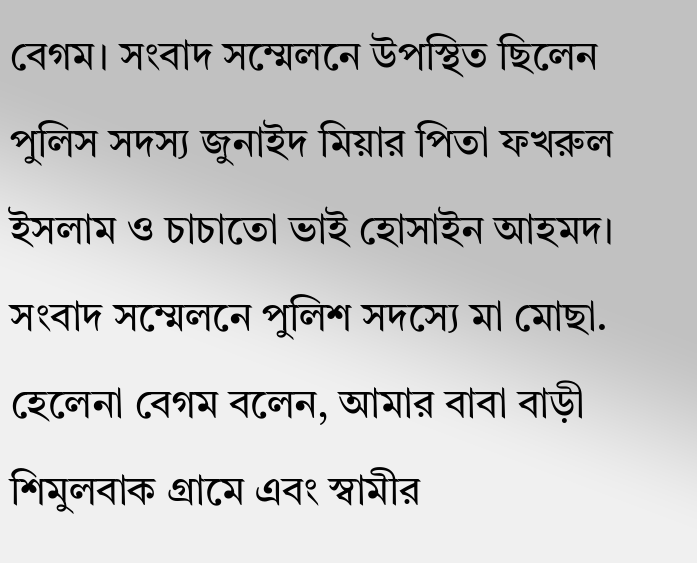বেগম। সংবাদ সম্মেলনে উপস্থিত ছিলেন পুলিস সদস্য জুনাইদ মিয়ার পিতা ফখরুল ইসলাম ও চাচাতো ভাই হোসাইন আহমদ। সংবাদ সম্মেলনে পুলিশ সদস্যে মা মোছা. হেলেনা বেগম বলেন, আমার বাবা বাড়ী শিমুলবাক গ্রামে এবং স্বামীর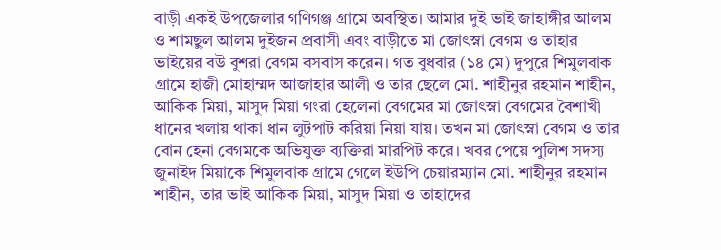বাড়ী একই উপজেলার গণিগঞ্জ গ্রামে অবস্থিত। আমার দুই ভাই জাহাঙ্গীর আলম ও শামছুল আলম দুইজন প্রবাসী এবং বাড়ীতে মা জোৎস্না বেগম ও তাহার ভাইয়ের বউ বুশরা বেগম বসবাস করেন। গত বুধবার (১৪ মে) দুপুরে শিমুলবাক গ্রামে হাজী মোহাম্মদ আজাহার আলী ও তার ছেলে মো. শাহীনুর রহমান শাহীন, আকিক মিয়া, মাসুদ মিয়া গংরা হেলেনা বেগমের মা জোৎস্না বেগমের বৈশাখী ধানের খলায় থাকা ধান লুটপাট করিয়া নিয়া যায়। তখন মা জোৎস্না বেগম ও তার বোন হেনা বেগমকে অভিযুক্ত ব্যক্তিরা মারপিট করে। খবর পেয়ে পুলিশ সদস্য জুনাইদ মিয়াকে শিমুলবাক গ্রামে গেলে ইউপি চেয়ারম্যান মো. শাহীনুর রহমান শাহীন, তার ভাই আকিক মিয়া, মাসুদ মিয়া ও তাহাদের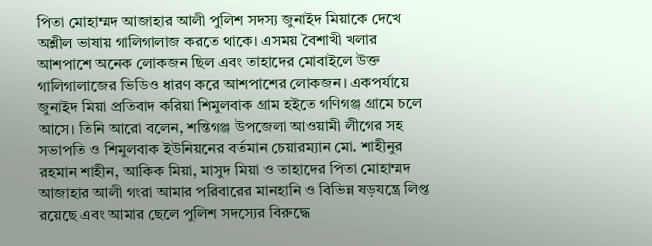পিতা মোহাম্মদ আজাহার আলী পুলিশ সদস্য জুনাইদ মিয়াকে দেখে অশ্লীল ভাষায় গালিগালাজ করতে থাকে। এসময় বৈশাখী খলার আশপাশে অনেক লোকজন ছিল এবং তাহাদের মোবাইলে উক্ত গালিগালাজের ভিডিও ধারণ করে আশপাশের লোকজন। একপর্যায়ে জুনাইদ মিয়া প্রতিবাদ করিয়া শিমুলবাক গ্রাম হইতে গণিগঞ্জ গ্রামে চলে আসে। তিনি আরো বলেন, শন্তিগঞ্জ উপজেলা আওয়ামী লীগের সহ সভাপতি ও শিমুলবাক ইউনিয়নের বর্তমান চেয়ারম্যান মো. শাহীনুর রহমান শাহীন, আকিক মিয়া, মাসুদ মিয়া ও তাহাদের পিতা মোহাম্মদ আজাহার আলী গংরা আমার পরিবারের মানহানি ও বিভিন্ন ষড়যন্ত্রে লিপ্ত রয়েছে এবং আমার ছেলে পুলিশ সদস্যের বিরুদ্ধে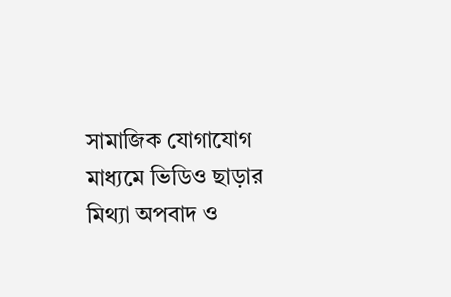সামাজিক যোগাযোগ মাধ্যমে ভিডিও ছাড়ার মিথ্যা অপবাদ ও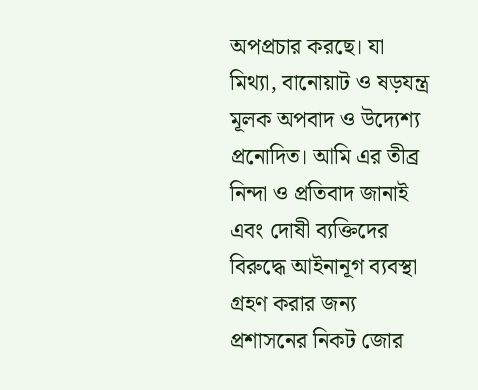অপপ্রচার করছে। যা মিথ্যা, বানোয়াট ও ষড়যন্ত্র মূলক অপবাদ ও উদ্যেশ্য প্রনোদিত। আমি এর তীব্র নিন্দা ও প্রতিবাদ জানাই এবং দোষী ব্যক্তিদের বিরুদ্ধে আইনানূগ ব্যবস্থা গ্রহণ করার জন্য প্রশাসনের নিকট জোর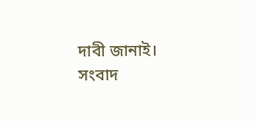দাবী জানাই। সংবাদ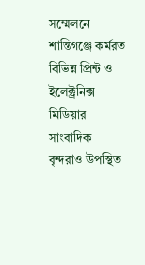সম্মেলনে শান্তিগঞ্জে কর্মরত বিভিন্ন প্রিন্ট ও ইলেক্ট্রনিক্স মিডিয়ার সাংবাদিক বৃন্দরাও উপস্থিত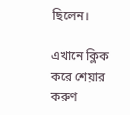ছিলেন।

এখানে ক্লিক করে শেয়ার করুণ